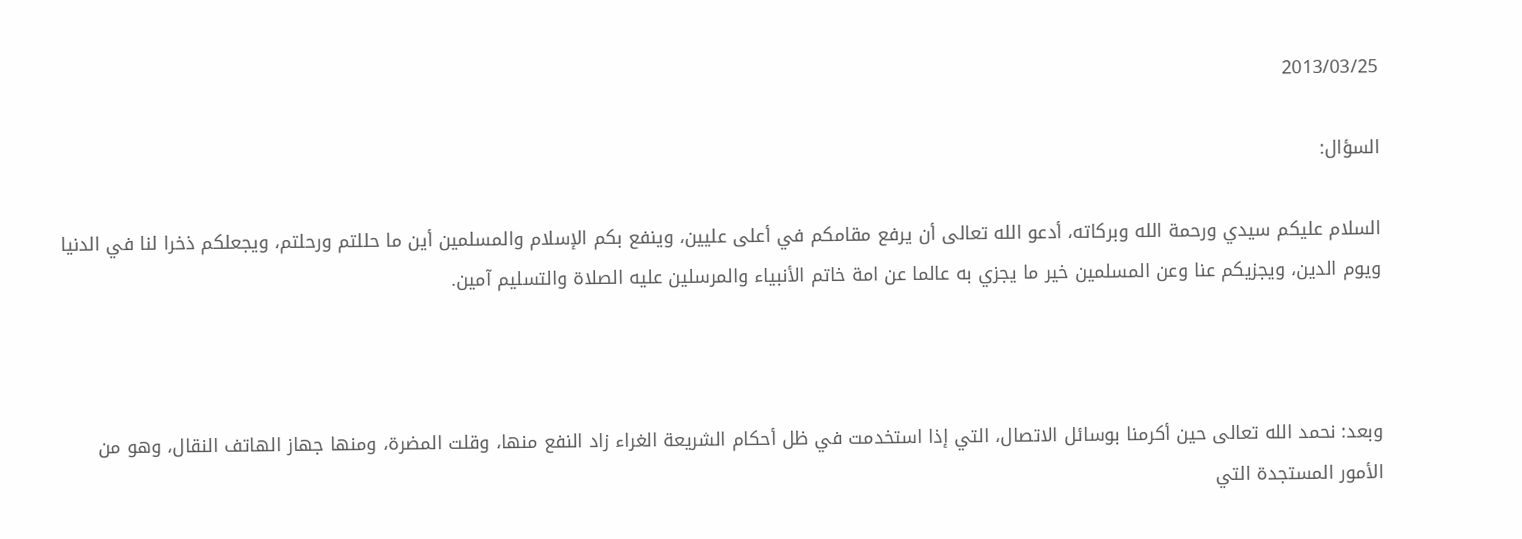2013/03/25

السؤال:

السلام عليكم سيدي ورحمة الله وبركاته، أدعو الله تعالى أن يرفع مقامكم في أعلى عليين، وينفع بكم الإسلام والمسلمين أين ما حللتم ورحلتم، ويجعلكم ذخرا لنا في الدنيا ويوم الدين، ويجزيكم عنا وعن المسلمين خير ما يجزي به عالما عن امة خاتم الأنبياء والمرسلين عليه الصلاة والتسليم آمين.



وبعد: نحمد الله تعالى حين أكرمنا بوسائل الاتصال، التي إذا استخدمت في ظل أحكام الشريعة الغراء زاد النفع منها، وقلت المضرة، ومنها جهاز الهاتف النقال، وهو من الأمور المستجدة التي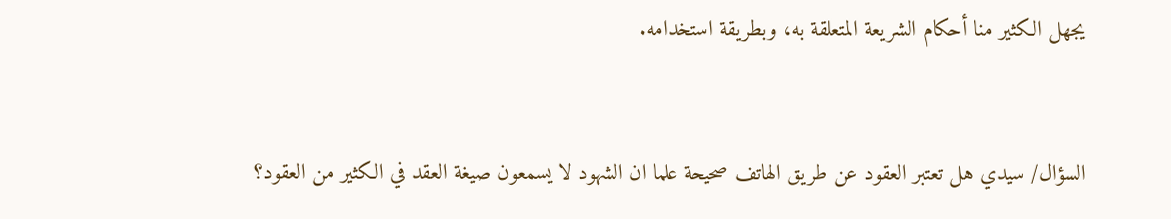يجهل الكثير منا أحكام الشريعة المتعلقة به، وبطريقة استخدامه.



السؤال/ سيدي هل تعتبر العقود عن طريق الهاتف صحيحة علما ان الشهود لا يسمعون صيغة العقد في الكثير من العقود؟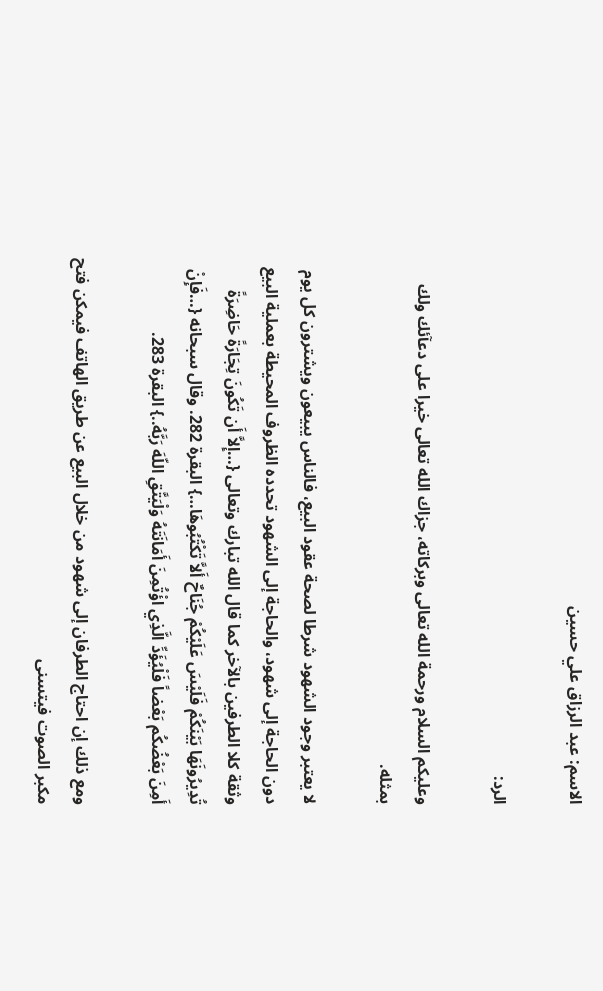الاسم: عبد الرزاق علي حسين

الرد:

وعليكم السلام ورحمة الله تعالى وبركاته، جزاك الله تعالى خيرا على دعآئك ولك بمثله.

لا يعتبر وجود الشهود شرطا لصحة عقود البيع، فالناس يبيعون ويشترون كل يوم دون الحاجة إلى شهود، والحاجة إلى الشهود تحدده الظروف المحيطة بعملية البيع وثقة كلا الطرفين بالآخر كما قال الله تبارك وتعالى {…إِلاَّ أَن تَكُونَ تِجَارَةً حَاضِرَةً تُدِيرُونَهَا بَيْنَكُمْ فَلَيْسَ عَلَيْكُمْ جُنَاحٌ أَلاَّ تَكْتُبُوهَا…} البقرة 282. وقال سبحانه {…فَإِنْ أَمِنَ بَعْضُكُم بَعْضاً فَلْيُؤَدِّ الَّذِي اؤْتُمِنَ أَمَانَتَهُ وَلْيَتَّقِ اللّهَ رَبَّهُ..} البقرة 283.

ومع ذلك إن احتاج الطرفان إلى شهود من خلال البيع عن طريق الهاتف فيمكن فتح مكبر الصوت فيتسنى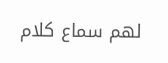لهم سماع كلام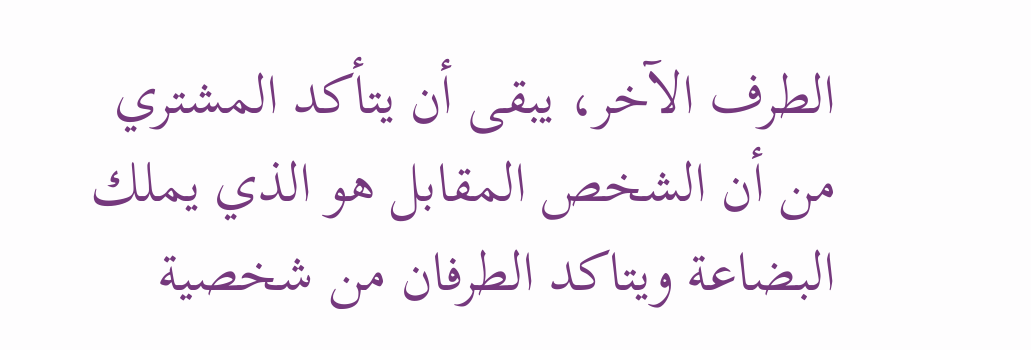الطرف الآخر، يبقى أن يتأكد المشتري من أن الشخص المقابل هو الذي يملك البضاعة ويتاكد الطرفان من شخصية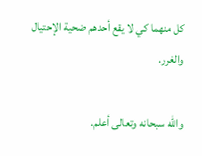كل منهما كي لا يقع أحدهم ضحية الإحتيال والغرر.

والله سبحانه وتعالى أعلم.